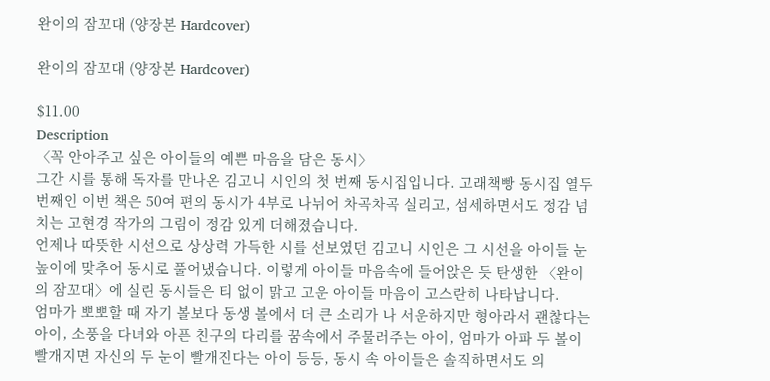완이의 잠꼬대 (양장본 Hardcover)

완이의 잠꼬대 (양장본 Hardcover)

$11.00
Description
〈꼭 안아주고 싶은 아이들의 예쁜 마음을 담은 동시〉
그간 시를 통해 독자를 만나온 김고니 시인의 첫 번째 동시집입니다. 고래책빵 동시집 열두 번째인 이번 책은 50여 편의 동시가 4부로 나뉘어 차곡차곡 실리고, 섬세하면서도 정감 넘치는 고현경 작가의 그림이 정감 있게 더해졌습니다.
언제나 따뜻한 시선으로 상상력 가득한 시를 선보였던 김고니 시인은 그 시선을 아이들 눈높이에 맞추어 동시로 풀어냈습니다. 이렇게 아이들 마음속에 들어앉은 듯 탄생한 〈완이의 잠꼬대〉에 실린 동시들은 티 없이 맑고 고운 아이들 마음이 고스란히 나타납니다.
엄마가 뽀뽀할 때 자기 볼보다 동생 볼에서 더 큰 소리가 나 서운하지만 형아라서 괜찮다는 아이, 소풍을 다녀와 아픈 친구의 다리를 꿈속에서 주물러주는 아이, 엄마가 아파 두 볼이 빨개지면 자신의 두 눈이 빨개진다는 아이 등등, 동시 속 아이들은 솔직하면서도 의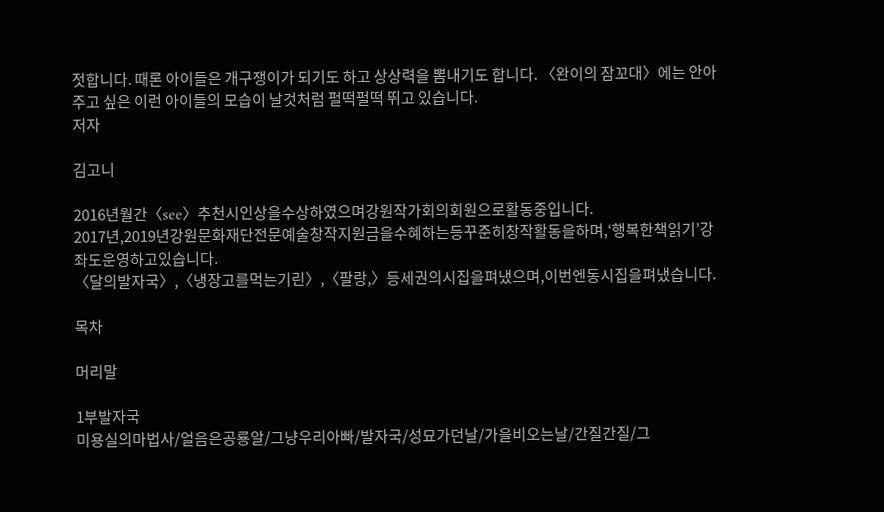젓합니다. 때론 아이들은 개구쟁이가 되기도 하고 상상력을 뽐내기도 합니다. 〈완이의 잠꼬대〉에는 안아주고 싶은 이런 아이들의 모습이 날것처럼 펄떡펄떡 뛰고 있습니다.
저자

김고니

2016년월간〈see〉추천시인상을수상하였으며강원작가회의회원으로활동중입니다.
2017년,2019년강원문화재단전문예술창작지원금을수혜하는등꾸준히창작활동을하며,‘행복한책읽기’강좌도운영하고있습니다.
〈달의발자국〉,〈냉장고를먹는기린〉,〈팔랑,〉등세권의시집을펴냈으며,이번엔동시집을펴냈습니다.

목차

머리말

1부발자국
미용실의마법사/얼음은공룡알/그냥우리아빠/발자국/성묘가던날/가을비오는날/간질간질/그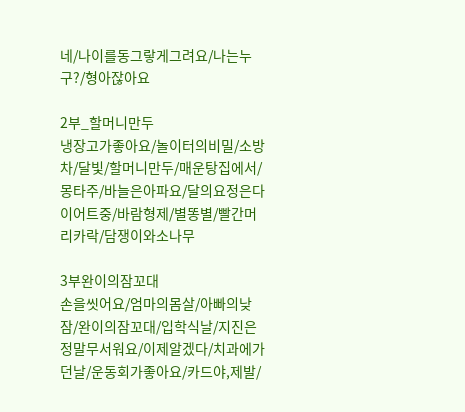네/나이를동그랗게그려요/나는누구?/형아잖아요

2부_할머니만두
냉장고가좋아요/놀이터의비밀/소방차/달빛/할머니만두/매운탕집에서/몽타주/바늘은아파요/달의요정은다이어트중/바람형제/별똥별/빨간머리카락/담쟁이와소나무

3부완이의잠꼬대
손을씻어요/엄마의몸살/아빠의낮잠/완이의잠꼬대/입학식날/지진은정말무서워요/이제알겠다/치과에가던날/운동회가좋아요/카드야,제발/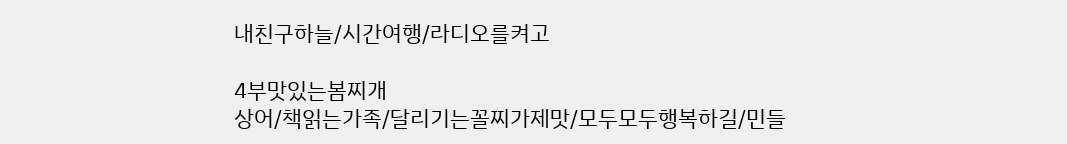내친구하늘/시간여행/라디오를켜고

4부맛있는봄찌개
상어/책읽는가족/달리기는꼴찌가제맛/모두모두행복하길/민들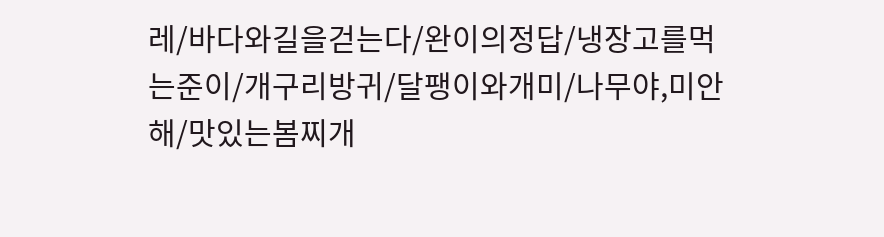레/바다와길을걷는다/완이의정답/냉장고를먹는준이/개구리방귀/달팽이와개미/나무야,미안해/맛있는봄찌개